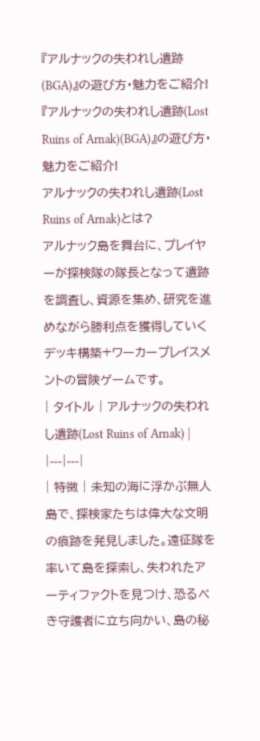『アルナックの失われし遺跡(BGA)』の遊び方・魅力をご紹介!
『アルナックの失われし遺跡(Lost Ruins of Arnak)(BGA)』の遊び方・魅力をご紹介!
アルナックの失われし遺跡(Lost Ruins of Arnak)とは?
アルナック島を舞台に、プレイヤーが探検隊の隊長となって遺跡を調査し、資源を集め、研究を進めながら勝利点を獲得していくデッキ構築+ワーカープレイスメントの冒険ゲームです。
| タイトル | アルナックの失われし遺跡(Lost Ruins of Arnak) |
|---|---|
| 特徴 | 未知の海に浮かぶ無人島で、探検家たちは偉大な文明の痕跡を発見しました。遠征隊を率いて島を探索し、失われたアーティファクトを見つけ、恐るべき守護者に立ち向かい、島の秘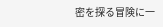密を探る冒険に一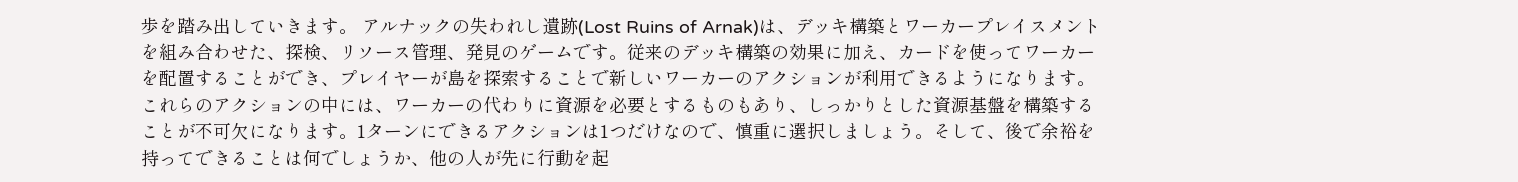歩を踏み出していきます。 アルナックの失われし遺跡(Lost Ruins of Arnak)は、デッキ構築とワーカープレイスメントを組み合わせた、探検、リソース管理、発見のゲームです。従来のデッキ構築の効果に加え、カードを使ってワーカーを配置することができ、プレイヤーが島を探索することで新しいワーカーのアクションが利用できるようになります。これらのアクションの中には、ワーカーの代わりに資源を必要とするものもあり、しっかりとした資源基盤を構築することが不可欠になります。1ターンにできるアクションは1つだけなので、慎重に選択しましょう。そして、後で余裕を持ってできることは何でしょうか、他の人が先に行動を起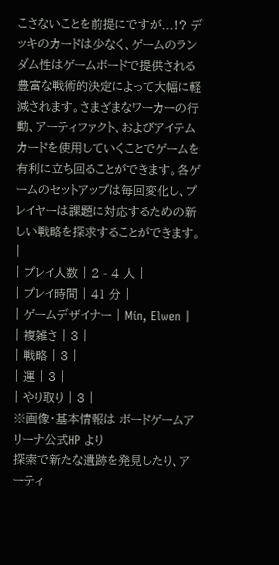こさないことを前提にですが...!? デッキのカードは少なく、ゲームのランダム性はゲームボードで提供される豊富な戦術的決定によって大幅に軽減されます。さまざまなワーカーの行動、アーティファクト、およびアイテムカードを使用していくことでゲームを有利に立ち回ることができます。各ゲームのセットアップは毎回変化し、プレイヤーは課題に対応するための新しい戦略を探求することができます。 |
| プレイ人数 | 2 - 4 人 |
| プレイ時間 | 41 分 |
| ゲームデザイナー | Mín, Elwen |
| 複雑さ | 3 |
| 戦略 | 3 |
| 運 | 3 |
| やり取り | 3 |
※画像・基本情報は ボードゲームアリーナ公式HP より
探索で新たな遺跡を発見したり、アーティ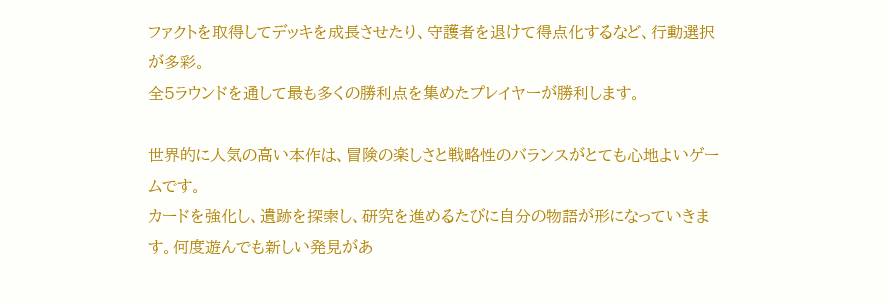ファクトを取得してデッキを成長させたり、守護者を退けて得点化するなど、行動選択が多彩。
全5ラウンドを通して最も多くの勝利点を集めたプレイヤーが勝利します。

世界的に人気の高い本作は、冒険の楽しさと戦略性のバランスがとても心地よいゲームです。
カードを強化し、遺跡を探索し、研究を進めるたびに自分の物語が形になっていきます。何度遊んでも新しい発見があ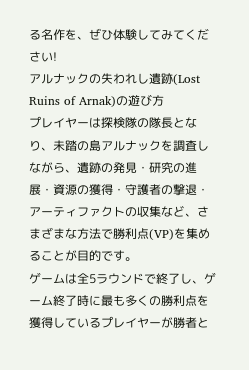る名作を、ぜひ体験してみてください!
アルナックの失われし遺跡(Lost Ruins of Arnak)の遊び方
プレイヤーは探検隊の隊長となり、未踏の島アルナックを調査しながら、遺跡の発見・研究の進展・資源の獲得・守護者の撃退・アーティファクトの収集など、さまざまな方法で勝利点(VP)を集めることが目的です。
ゲームは全5ラウンドで終了し、ゲーム終了時に最も多くの勝利点を獲得しているプレイヤーが勝者と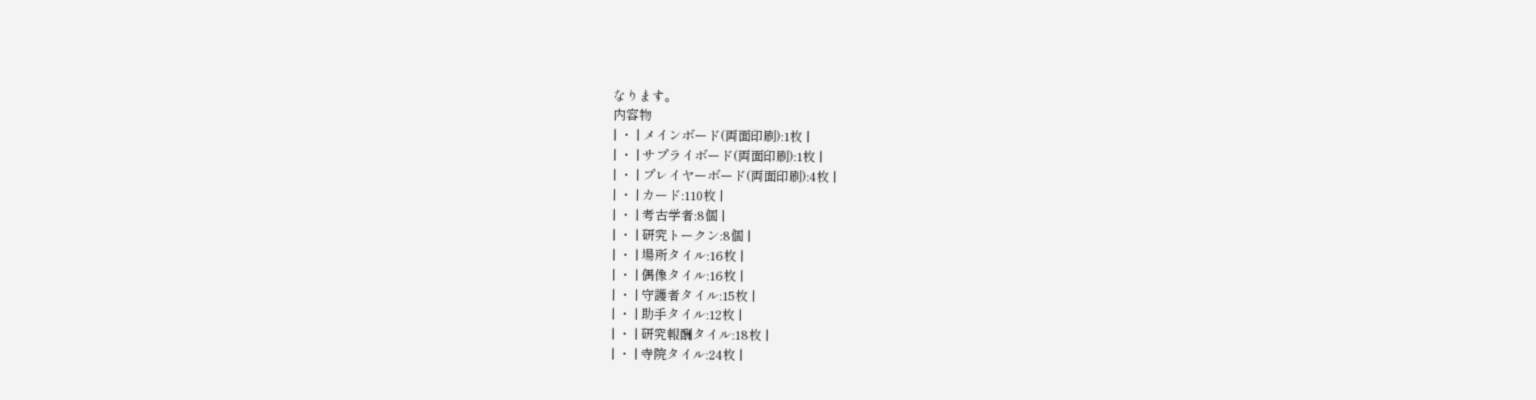なります。
内容物
| ・ | メインボード(両面印刷):1枚 |
| ・ | サプライボード(両面印刷):1枚 |
| ・ | プレイヤーボード(両面印刷):4枚 |
| ・ | カード:110枚 |
| ・ | 考古学者:8個 |
| ・ | 研究トークン:8個 |
| ・ | 場所タイル:16枚 |
| ・ | 偶像タイル:16枚 |
| ・ | 守護者タイル:15枚 |
| ・ | 助手タイル:12枚 |
| ・ | 研究報酬タイル:18枚 |
| ・ | 寺院タイル:24枚 |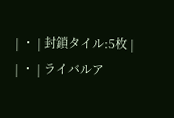| ・ | 封鎖タイル:5枚 |
| ・ | ライバルア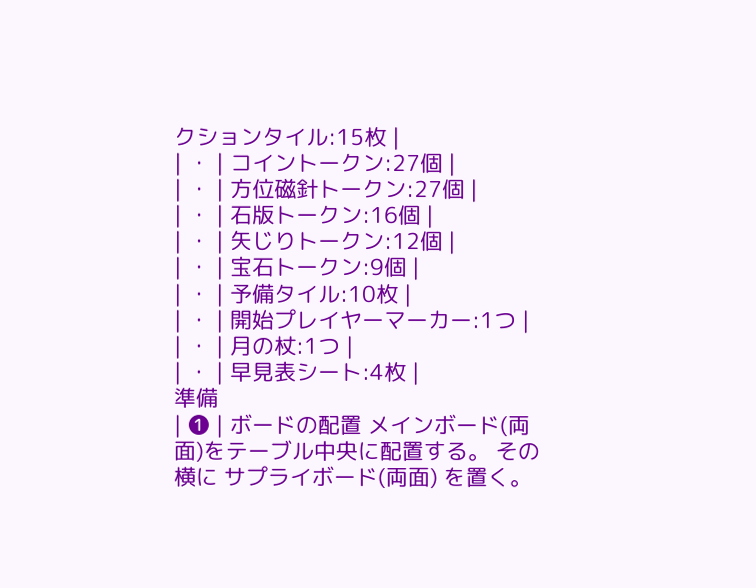クションタイル:15枚 |
| ・ | コイントークン:27個 |
| ・ | 方位磁針トークン:27個 |
| ・ | 石版トークン:16個 |
| ・ | 矢じりトークン:12個 |
| ・ | 宝石トークン:9個 |
| ・ | 予備タイル:10枚 |
| ・ | 開始プレイヤーマーカー:1つ |
| ・ | 月の杖:1つ |
| ・ | 早見表シート:4枚 |
準備
| ❶ | ボードの配置 メインボード(両面)をテーブル中央に配置する。 その横に サプライボード(両面) を置く。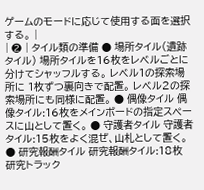ゲームのモードに応じて使用する面を選択する。 |
| ❷ | タイル類の準備 ● 場所タイル(遺跡タイル) 場所タイルを16枚をレベルごとに分けてシャッフルする。 レベル1の探索場所に 1枚ずつ裏向きで配置。 レベル2の探索場所にも同様に配置。 ● 偶像タイル 偶像タイル:16枚をメインボードの指定スペースに山として置く。 ● 守護者タイル 守護者タイル:15枚をよく混ぜ、山札として置く。 ● 研究報酬タイル 研究報酬タイル:18枚 研究トラック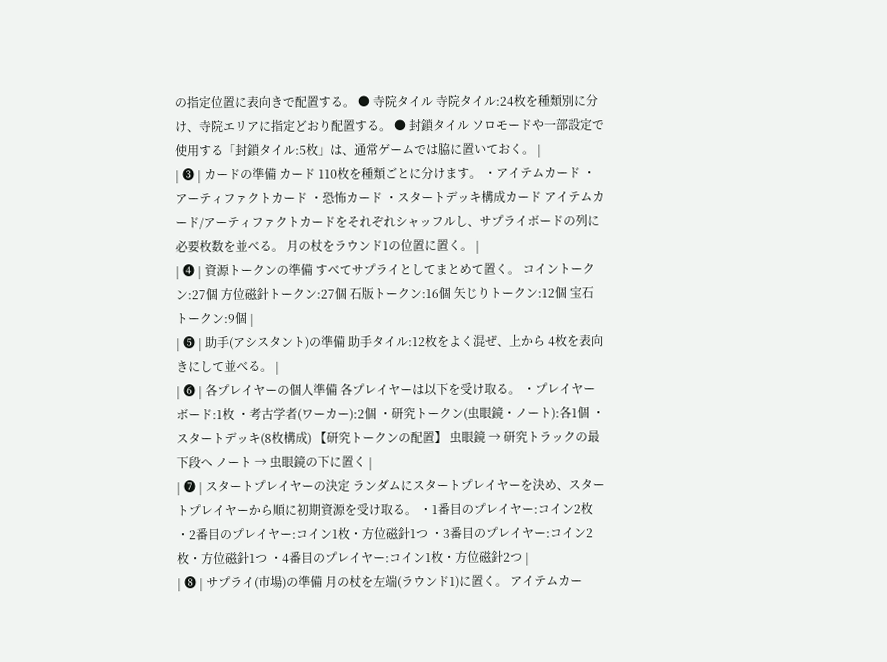の指定位置に表向きで配置する。 ● 寺院タイル 寺院タイル:24枚を種類別に分け、寺院エリアに指定どおり配置する。 ● 封鎖タイル ソロモードや一部設定で使用する「封鎖タイル:5枚」は、通常ゲームでは脇に置いておく。 |
| ❸ | カードの準備 カード 110枚を種類ごとに分けます。 ・アイテムカード ・アーティファクトカード ・恐怖カード ・スタートデッキ構成カード アイテムカード/アーティファクトカードをそれぞれシャッフルし、サプライボードの列に必要枚数を並べる。 月の杖をラウンド1の位置に置く。 |
| ❹ | 資源トークンの準備 すべてサプライとしてまとめて置く。 コイントークン:27個 方位磁針トークン:27個 石版トークン:16個 矢じりトークン:12個 宝石トークン:9個 |
| ❺ | 助手(アシスタント)の準備 助手タイル:12枚をよく混ぜ、上から 4枚を表向きにして並べる。 |
| ❻ | 各プレイヤーの個人準備 各プレイヤーは以下を受け取る。 ・プレイヤーボード:1枚 ・考古学者(ワーカー):2個 ・研究トークン(虫眼鏡・ノート):各1個 ・スタートデッキ(8枚構成) 【研究トークンの配置】 虫眼鏡 → 研究トラックの最下段へ ノート → 虫眼鏡の下に置く |
| ❼ | スタートプレイヤーの決定 ランダムにスタートプレイヤーを決め、スタートプレイヤーから順に初期資源を受け取る。 ・1番目のプレイヤー:コイン2枚 ・2番目のプレイヤー:コイン1枚・方位磁針1つ ・3番目のプレイヤー:コイン2枚・方位磁針1つ ・4番目のプレイヤー:コイン1枚・方位磁針2つ |
| ❽ | サプライ(市場)の準備 月の杖を左端(ラウンド1)に置く。 アイテムカー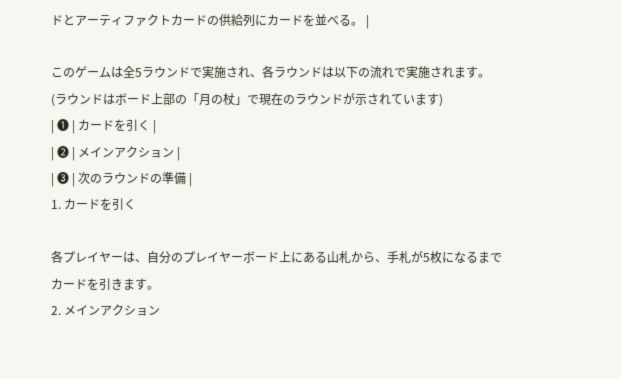ドとアーティファクトカードの供給列にカードを並べる。 |

このゲームは全5ラウンドで実施され、各ラウンドは以下の流れで実施されます。
(ラウンドはボード上部の「月の杖」で現在のラウンドが示されています)
| ❶ | カードを引く |
| ❷ | メインアクション |
| ❸ | 次のラウンドの準備 |
1. カードを引く

各プレイヤーは、自分のプレイヤーボード上にある山札から、手札が5枚になるまでカードを引きます。
2. メインアクション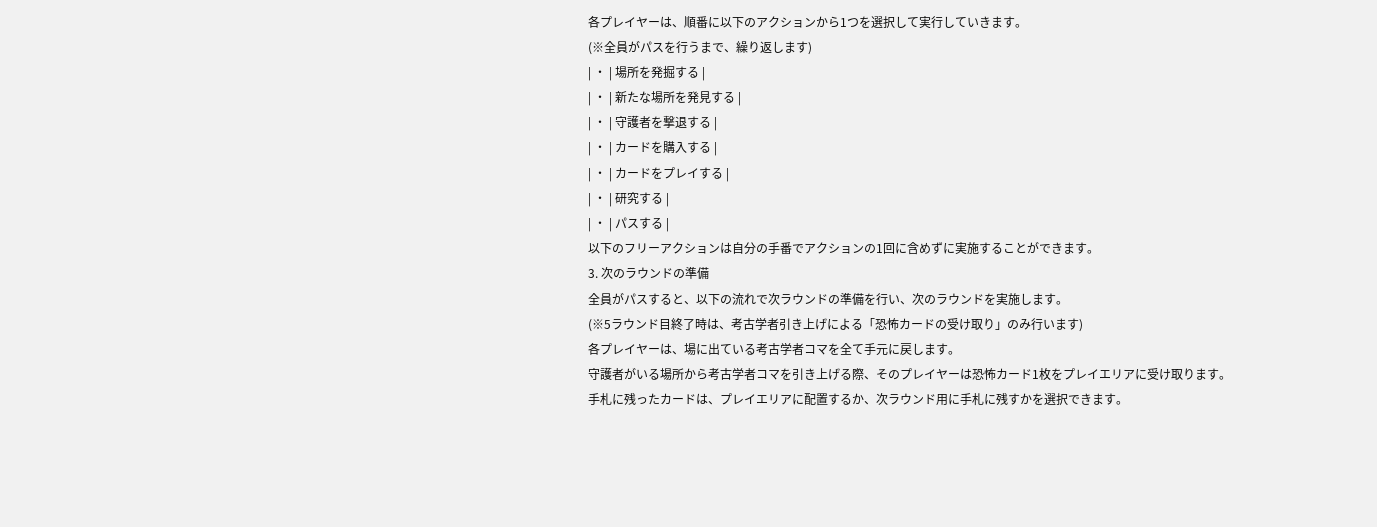各プレイヤーは、順番に以下のアクションから1つを選択して実行していきます。
(※全員がパスを行うまで、繰り返します)
| ・ | 場所を発掘する |
| ・ | 新たな場所を発見する |
| ・ | 守護者を撃退する |
| ・ | カードを購入する |
| ・ | カードをプレイする |
| ・ | 研究する |
| ・ | パスする |
以下のフリーアクションは自分の手番でアクションの1回に含めずに実施することができます。
3. 次のラウンドの準備
全員がパスすると、以下の流れで次ラウンドの準備を行い、次のラウンドを実施します。
(※5ラウンド目終了時は、考古学者引き上げによる「恐怖カードの受け取り」のみ行います)
各プレイヤーは、場に出ている考古学者コマを全て手元に戻します。
守護者がいる場所から考古学者コマを引き上げる際、そのプレイヤーは恐怖カード1枚をプレイエリアに受け取ります。
手札に残ったカードは、プレイエリアに配置するか、次ラウンド用に手札に残すかを選択できます。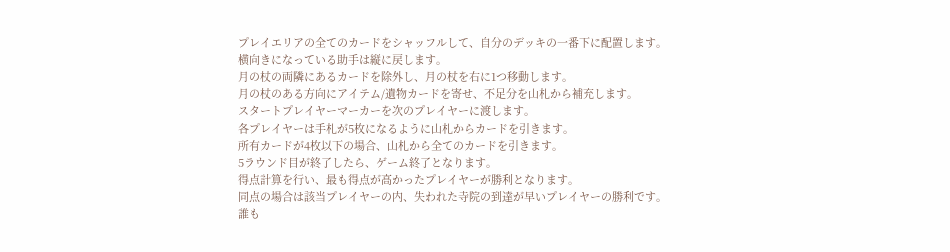プレイエリアの全てのカードをシャッフルして、自分のデッキの一番下に配置します。
横向きになっている助手は縦に戻します。
月の杖の両隣にあるカードを除外し、月の杖を右に1つ移動します。
月の杖のある方向にアイテム/遺物カードを寄せ、不足分を山札から補充します。
スタートプレイヤーマーカーを次のプレイヤーに渡します。
各プレイヤーは手札が5枚になるように山札からカードを引きます。
所有カードが4枚以下の場合、山札から全てのカードを引きます。
5ラウンド目が終了したら、ゲーム終了となります。
得点計算を行い、最も得点が高かったプレイヤーが勝利となります。
同点の場合は該当プレイヤーの内、失われた寺院の到達が早いプレイヤーの勝利です。
誰も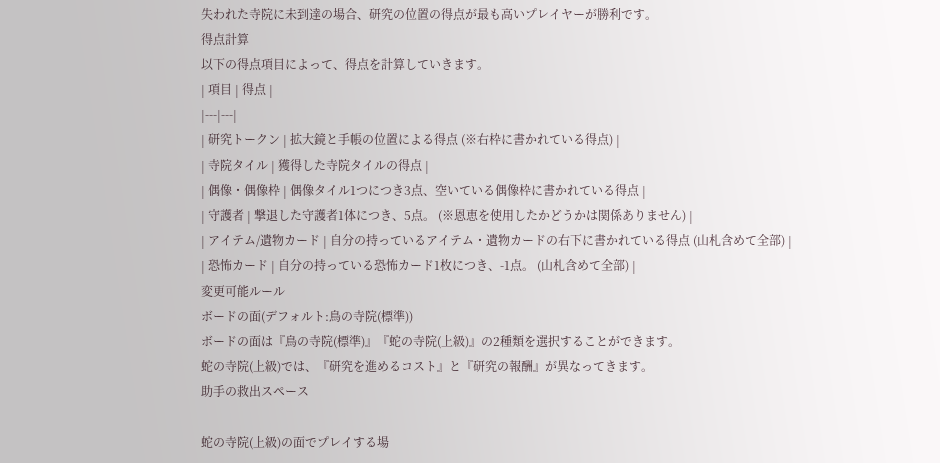失われた寺院に未到達の場合、研究の位置の得点が最も高いプレイヤーが勝利です。
得点計算
以下の得点項目によって、得点を計算していきます。
| 項目 | 得点 |
|---|---|
| 研究トークン | 拡大鏡と手帳の位置による得点 (※右枠に書かれている得点) |
| 寺院タイル | 獲得した寺院タイルの得点 |
| 偶像・偶像枠 | 偶像タイル1つにつき3点、空いている偶像枠に書かれている得点 |
| 守護者 | 撃退した守護者1体につき、5点。 (※恩恵を使用したかどうかは関係ありません) |
| アイテム/遺物カード | 自分の持っているアイテム・遺物カードの右下に書かれている得点 (山札含めて全部) |
| 恐怖カード | 自分の持っている恐怖カード1枚につき、-1点。 (山札含めて全部) |
変更可能ルール
ボードの面(デフォルト:鳥の寺院(標準))
ボードの面は『鳥の寺院(標準)』『蛇の寺院(上級)』の2種類を選択することができます。
蛇の寺院(上級)では、『研究を進めるコスト』と『研究の報酬』が異なってきます。
助手の救出スペース

蛇の寺院(上級)の面でプレイする場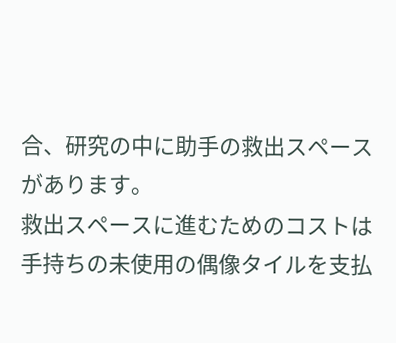合、研究の中に助手の救出スペースがあります。
救出スペースに進むためのコストは手持ちの未使用の偶像タイルを支払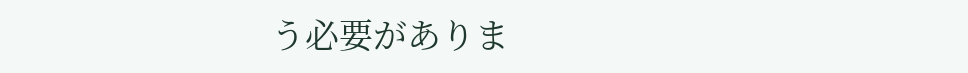う必要がありま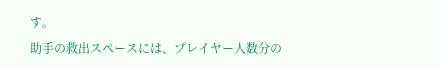す。
助手の救出スペースには、プレイヤー人数分の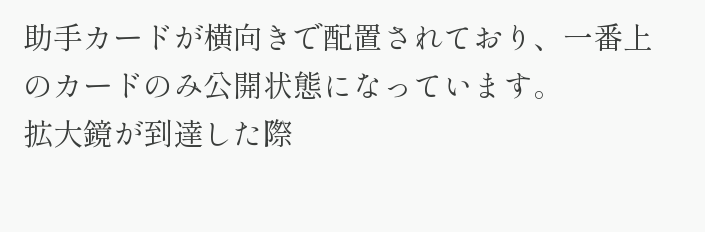助手カードが横向きで配置されており、一番上のカードのみ公開状態になっています。
拡大鏡が到達した際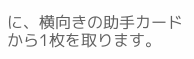に、横向きの助手カードから1枚を取ります。